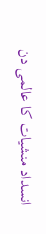انسداد منشیات کا عالمی دن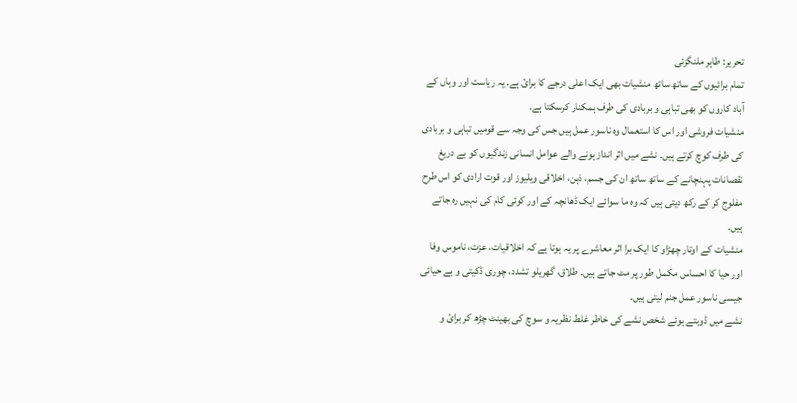تحریر: طاہر ملنگزئی
تمام برائیوں کے ساتھ ساتھ منشیات بھی ایک اعلی درجے کا برائ ہے. یہ ریاست اور وہاں کے آباد کاروں کو بھی تباہی و بربادی کی طرف ہمکنار کرسکتا ہے۔
منشیات فروشی اور اس کا استعمال وہ ناسور عمل ہیں جس کی وجہ سے قومیں تباہی و بربادی کی طرف کوچ کرتے ہیں۔ نشے میں اثر انداز ہونے والے عوامل انسانی زندگیوں کو بے دریغ نقصانات پہنچانے کے ساتھ ساتھ ان کی جسم، ذہن، اخلاقی ویلیوز اور قوت ارادی کو اس طرح مفلوج کر کے رکھ دیتی ہیں کہ وہ ما سوائے ایک ڈھانچہ کے اور کوئی کام کی نہیں رہ جاتے ہیں۔
منشیات کے اوتار چھڑاو کا ایک برا اثر معاشرے پر یہ ہوتا ہے کہ اخلاقیات، عزت، ناموس وفا اور حیا کا احساس مکمل طور پر مٹ جاتے ہیں۔ طلاق، گھریلو تشدد، چوری ڈکیتی و بے حیائی جیسی ناسور عمل جنم لیتی ہیں۔
نشے میں ڈوبتے ہوئے شخص نشے کی خاطر غلط نظریہ و سوچ کی بھینٹ چڑھ کر برائ و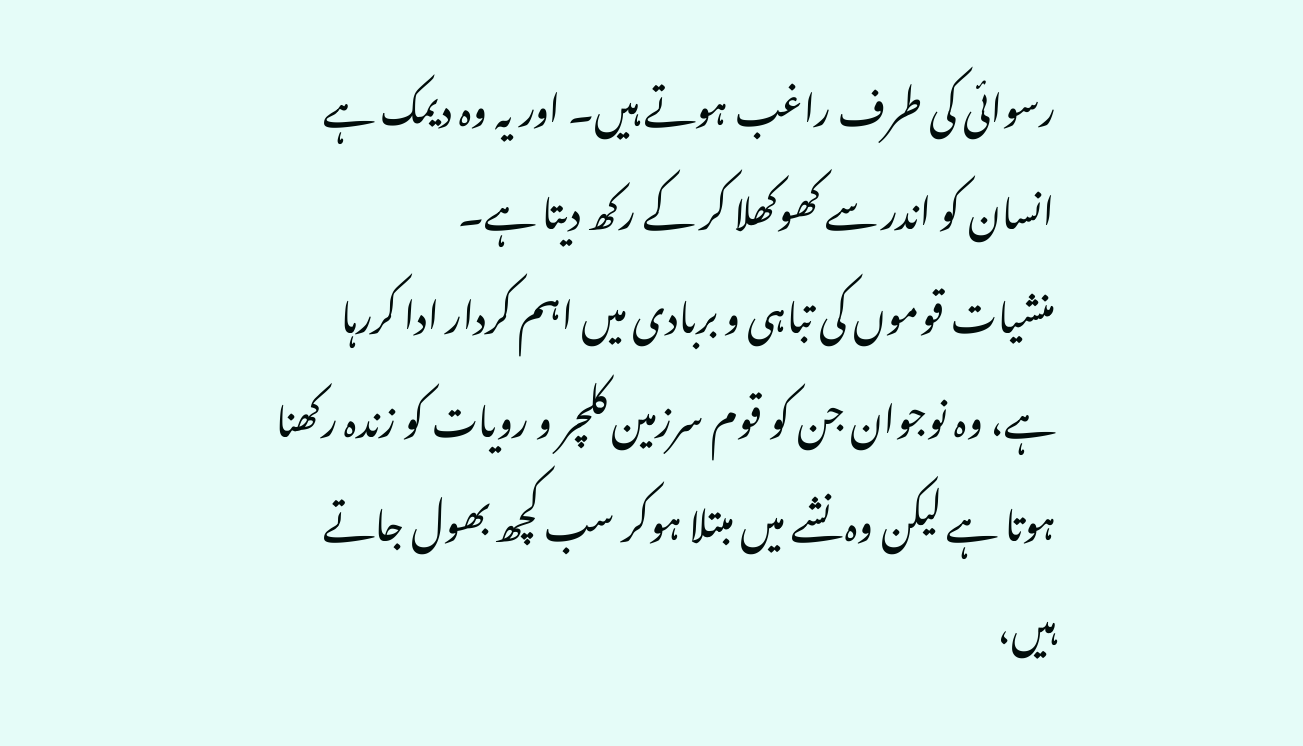رسوائی کی طرف راغب ہوتے ہیں۔ اور یہ وہ دیمک ہے انسان کو اندر سے کھوکھلا کر کے رکھ دیتا ہے۔
منشیات قوموں کی تباہی و بربادی میں اہم کردار ادا کررہا ہے، وہ نوجوان جن کو قوم سرزمین کلچر و رویات کو زندہ رکھنا ہوتا ہے لیکن وہ نشے میں مبتلا ہوکر سب کچھ بھول جاتے ہیں،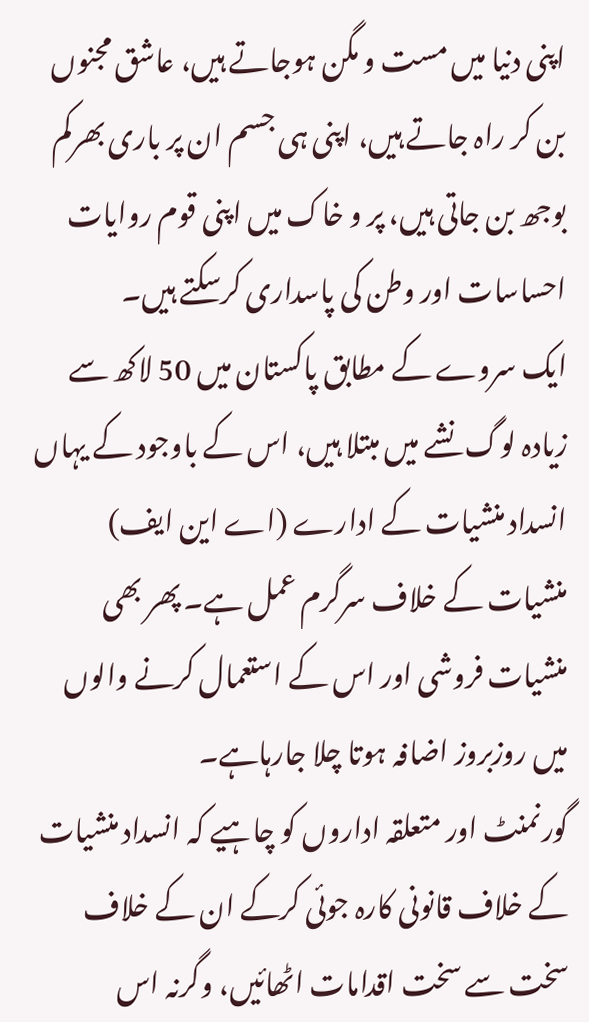اپنی دنیا میں مست و مگن ہوجاتے ہیں، عاشق مجنوں بن کر راہ جاتے ہیں، اپنی ہی جسم ان پر باری بھرکم بوجھ بن جاتی ہیں، پر و خاک میں اپنی قوم روایات احساسات اور وطن کی پاسداری کرسکتے ہیں۔
ایک سروے کے مطابق پاکستان میں 50 لاکھ سے زیادہ لوگ نشے میں مبتلا ہیں، اس کے باوجود کے یہاں انسداد منشیات کے ادارے (اے این ایف) منشیات کے خلاف سرگرم عمل ہے۔ پھر بھی منشیات فروشی اور اس کے استعمال کرنے والوں میں روزبروز اضافہ ہوتا چلا جارہاہے۔
گورنمنٹ اور متعلقہ اداروں کو چاہیے کہ انسداد منشیات کے خلاف قانونی کارہ جوئی کرکے ان کے خلاف سخت سے سخت اقدامات اٹھائیں، وگرنہ اس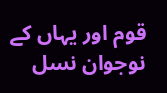قوم اور یہاں کے نوجوان نسل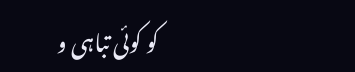کو کوئی تباہی و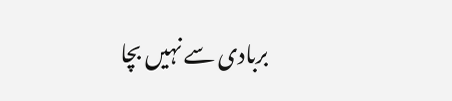بربادی سے نہیں بچا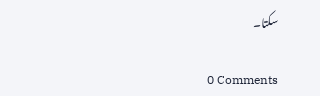سکتا۔

0 Comments